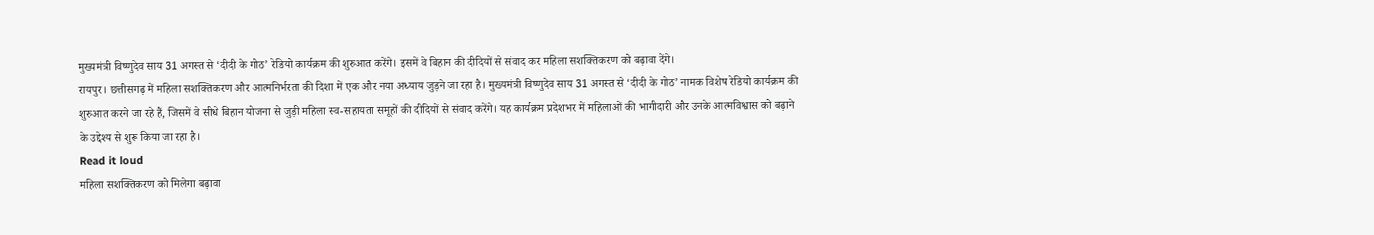मुख्यमंत्री विष्णुदेव साय 31 अगस्त से ‘दीदी के गोठ’ रेडियो कार्यक्रम की शुरुआत करेंगे। इसमें वे बिहान की दीदियों से संवाद कर महिला सशक्तिकरण को बढ़ावा देंगे।
रायपुर। छत्तीसगढ़ में महिला सशक्तिकरण और आत्मनिर्भरता की दिशा में एक और नया अध्याय जुड़ने जा रहा है। मुख्यमंत्री विष्णुदेव साय 31 अगस्त से ‘दीदी के गोठ’ नामक विशेष रेडियो कार्यक्रम की शुरुआत करने जा रहे हैं, जिसमें वे सीधे बिहान योजना से जुड़ी महिला स्व-सहायता समूहों की दीदियों से संवाद करेंगे। यह कार्यक्रम प्रदेशभर में महिलाओं की भागीदारी और उनके आत्मविश्वास को बढ़ाने के उद्देश्य से शुरू किया जा रहा है।
Read it loud
महिला सशक्तिकरण को मिलेगा बढ़ावा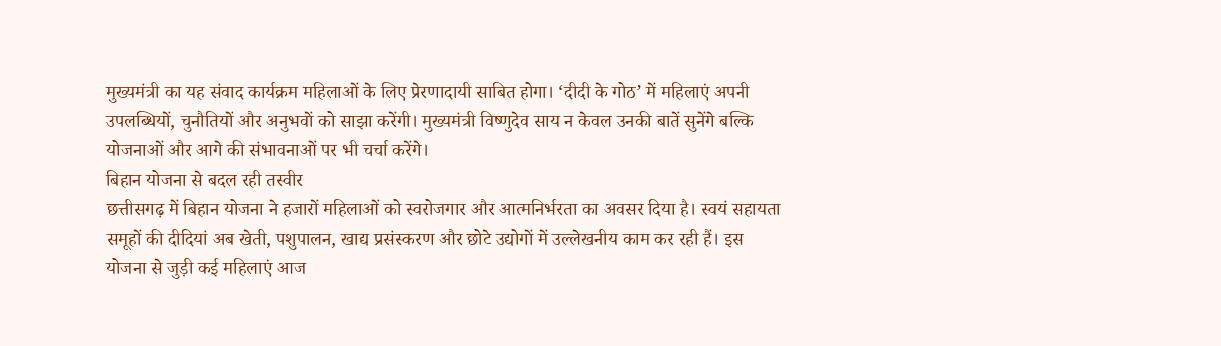मुख्यमंत्री का यह संवाद कार्यक्रम महिलाओं के लिए प्रेरणादायी साबित होगा। ‘दीदी के गोठ’ में महिलाएं अपनी उपलब्धियों, चुनौतियों और अनुभवों को साझा करेंगी। मुख्यमंत्री विष्णुदेव साय न केवल उनकी बातें सुनेंगे बल्कि योजनाओं और आगे की संभावनाओं पर भी चर्चा करेंगे।
बिहान योजना से बदल रही तस्वीर
छत्तीसगढ़ में बिहान योजना ने हजारों महिलाओं को स्वरोजगार और आत्मनिर्भरता का अवसर दिया है। स्वयं सहायता समूहों की दीदियां अब खेती, पशुपालन, खाद्य प्रसंस्करण और छोटे उद्योगों में उल्लेखनीय काम कर रही हैं। इस योजना से जुड़ी कई महिलाएं आज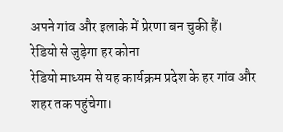अपने गांव और इलाके में प्रेरणा बन चुकी हैं।
रेडियो से जुड़ेगा हर कोना
रेडियो माध्यम से यह कार्यक्रम प्रदेश के हर गांव और शहर तक पहुंचेगा।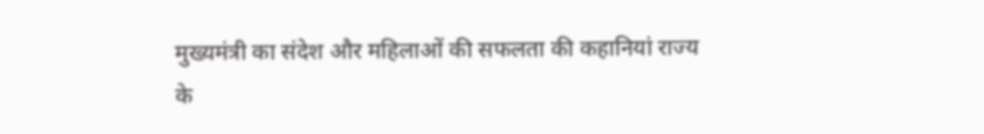मुख्यमंत्री का संदेश और महिलाओं की सफलता की कहानियां राज्य के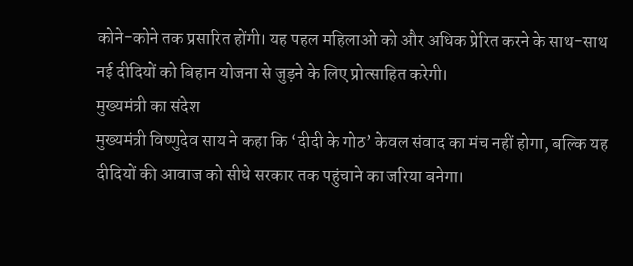कोने-कोने तक प्रसारित होंगी। यह पहल महिलाओं को और अधिक प्रेरित करने के साथ-साथ नई दीदियों को बिहान योजना से जुड़ने के लिए प्रोत्साहित करेगी।
मुख्यमंत्री का संदेश
मुख्यमंत्री विष्णुदेव साय ने कहा कि ‘दीदी के गोठ’ केवल संवाद का मंच नहीं होगा, बल्कि यह दीदियों की आवाज को सीधे सरकार तक पहुंचाने का जरिया बनेगा।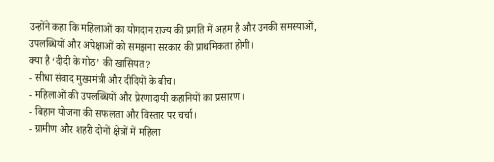उन्होंने कहा कि महिलाओं का योगदान राज्य की प्रगति में अहम है और उनकी समस्याओं, उपलब्धियों और अपेक्षाओं को समझना सरकार की प्राथमिकता होगी।
क्या है ‘दीदी के गोठ’ की खासियत?
- सीधा संवाद मुख्यमंत्री और दीदियों के बीच।
- महिलाओं की उपलब्धियों और प्रेरणादायी कहानियों का प्रसारण।
- बिहान योजना की सफलता और विस्तार पर चर्चा।
- ग्रामीण और शहरी दोनों क्षेत्रों में महिला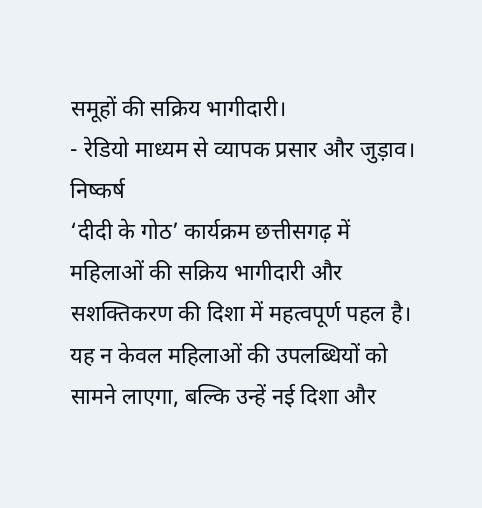समूहों की सक्रिय भागीदारी।
- रेडियो माध्यम से व्यापक प्रसार और जुड़ाव।
निष्कर्ष
‘दीदी के गोठ’ कार्यक्रम छत्तीसगढ़ में महिलाओं की सक्रिय भागीदारी और सशक्तिकरण की दिशा में महत्वपूर्ण पहल है। यह न केवल महिलाओं की उपलब्धियों को सामने लाएगा, बल्कि उन्हें नई दिशा और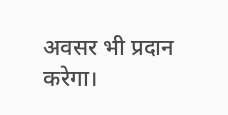अवसर भी प्रदान करेगा।